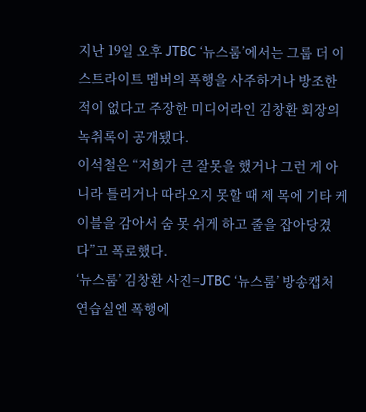지난 19일 오후 JTBC ‘뉴스룸’에서는 그룹 더 이스트라이트 멤버의 폭행을 사주하거나 방조한 적이 없다고 주장한 미디어라인 김창환 회장의 녹취록이 공개됐다.
이석철은 “저희가 큰 잘못을 했거나 그런 게 아니라 틀리거나 따라오지 못할 때 제 목에 기타 케이블을 감아서 숨 못 쉬게 하고 줄을 잡아당겼다”고 폭로했다.
‘뉴스룸’ 김창환 사진=JTBC ‘뉴스룸’ 방송캡처
연습실엔 폭행에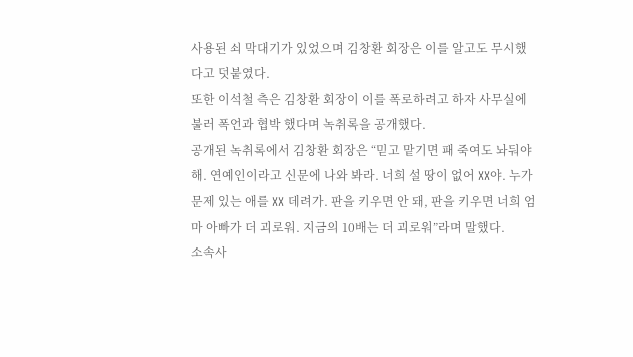사용된 쇠 막대기가 있었으며 김창환 회장은 이를 알고도 무시했다고 덧붙였다.
또한 이석철 측은 김창환 회장이 이를 폭로하려고 하자 사무실에 불러 폭언과 협박 했다며 녹취록을 공개했다.
공개된 녹취록에서 김창환 회장은 “믿고 맡기면 패 죽여도 놔둬야 해. 연예인이라고 신문에 나와 봐라. 너희 설 땅이 없어 XX야. 누가 문제 있는 애를 XX 데려가. 판을 키우면 안 돼, 판을 키우면 너희 엄마 아빠가 더 괴로워. 지금의 10배는 더 괴로워”라며 말했다.
소속사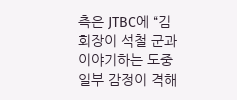측은 JTBC에 “김 회장이 석철 군과 이야기하는 도중 일부 감정이 격해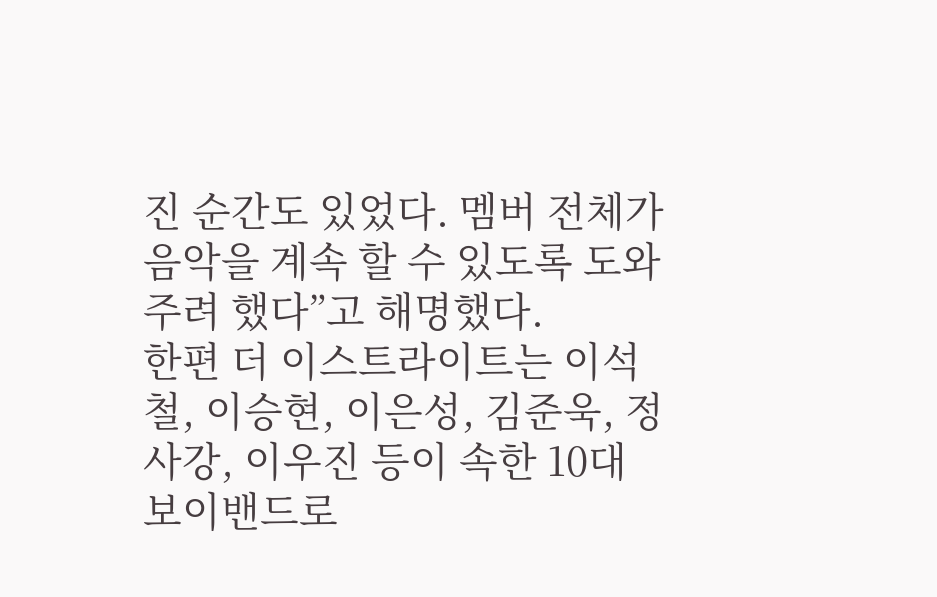진 순간도 있었다. 멤버 전체가 음악을 계속 할 수 있도록 도와주려 했다”고 해명했다.
한편 더 이스트라이트는 이석철, 이승현, 이은성, 김준욱, 정사강, 이우진 등이 속한 10대 보이밴드로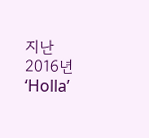지난 2016년 ‘Holla’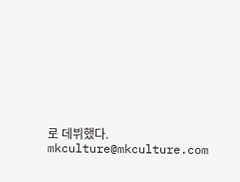로 데뷔했다. mkculture@mkculture.com